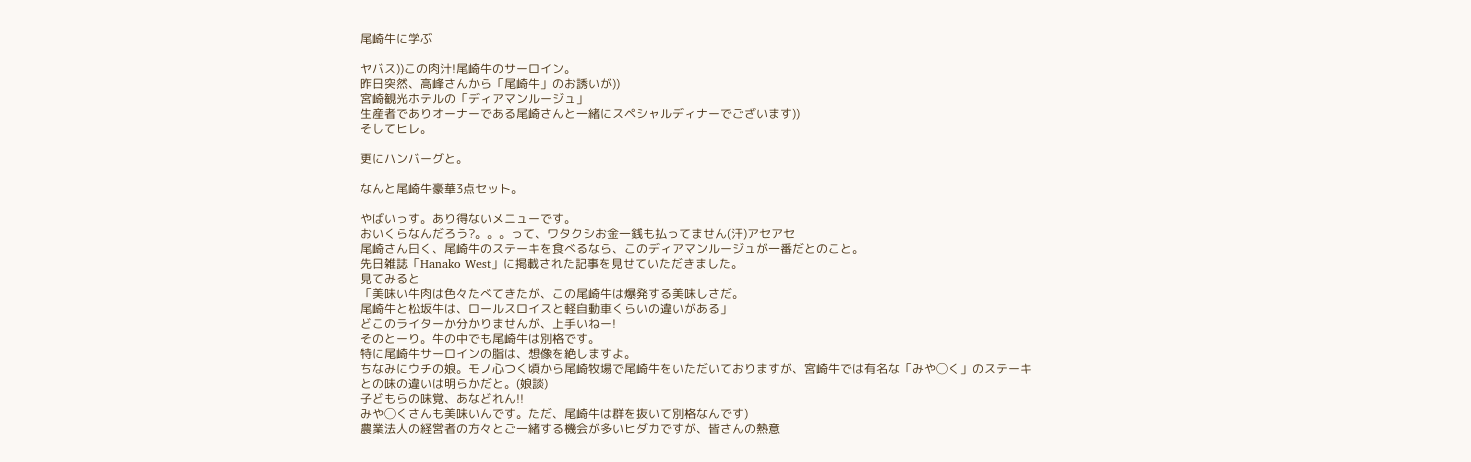尾崎牛に学ぶ

ヤバス))この肉汁!尾崎牛のサーロイン。
昨日突然、高峰さんから「尾崎牛」のお誘いが))
宮崎観光ホテルの「ディアマンルージュ」
生産者でありオーナーである尾崎さんと一緒にスペシャルディナーでございます))
そしてヒレ。

更にハンバーグと。

なんと尾崎牛豪華3点セット。

やばいっす。あり得ないメニューです。
おいくらなんだろう?。。。って、ワタクシお金一銭も払ってません(汗)アセアセ
尾崎さん曰く、尾崎牛のステーキを食べるなら、このディアマンルージュが一番だとのこと。
先日雑誌「Hanako West」に掲載された記事を見せていただきました。
見てみると
「美味い牛肉は色々たべてきたが、この尾崎牛は爆発する美味しさだ。
尾崎牛と松坂牛は、ロールスロイスと軽自動車くらいの違いがある」
どこのライターか分かりませんが、上手いねー!
そのとーり。牛の中でも尾崎牛は別格です。
特に尾崎牛サーロインの脂は、想像を絶しますよ。
ちなみにウチの娘。モノ心つく頃から尾崎牧場で尾崎牛をいただいておりますが、宮崎牛では有名な「みや◯く」のステーキとの味の違いは明らかだと。(娘談)
子どもらの味覚、あなどれん!!
みや◯くさんも美味いんです。ただ、尾崎牛は群を抜いて別格なんです)
農業法人の経営者の方々とご一緒する機会が多いヒダカですが、皆さんの熱意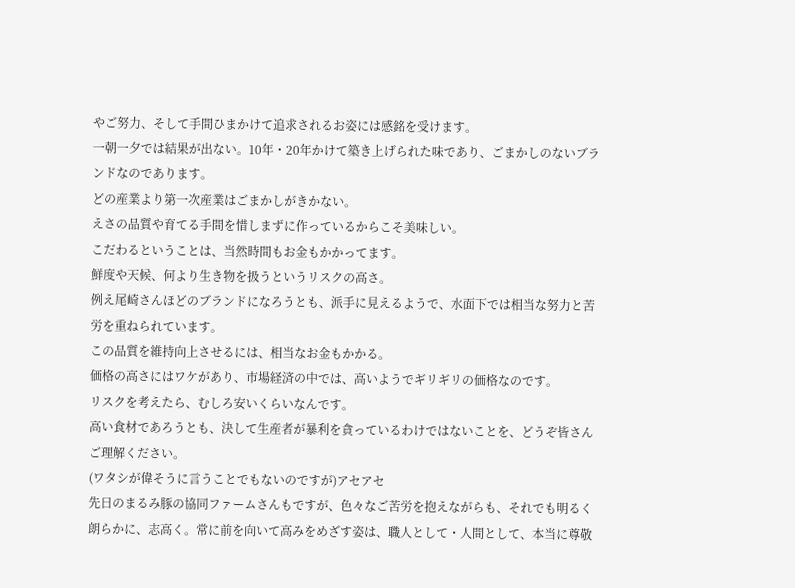やご努力、そして手間ひまかけて追求されるお姿には感銘を受けます。
一朝一夕では結果が出ない。10年・20年かけて築き上げられた味であり、ごまかしのないブランドなのであります。
どの産業より第一次産業はごまかしがきかない。
えさの品質や育てる手間を惜しまずに作っているからこそ美味しい。
こだわるということは、当然時間もお金もかかってます。
鮮度や天候、何より生き物を扱うというリスクの高さ。
例え尾崎さんほどのブランドになろうとも、派手に見えるようで、水面下では相当な努力と苦労を重ねられています。
この品質を維持向上させるには、相当なお金もかかる。
価格の高さにはワケがあり、市場経済の中では、高いようでギリギリの価格なのです。
リスクを考えたら、むしろ安いくらいなんです。
高い食材であろうとも、決して生産者が暴利を貪っているわけではないことを、どうぞ皆さんご理解ください。
(ワタシが偉そうに言うことでもないのですが)アセアセ
先日のまるみ豚の協同ファームさんもですが、色々なご苦労を抱えながらも、それでも明るく朗らかに、志高く。常に前を向いて高みをめざす姿は、職人として・人間として、本当に尊敬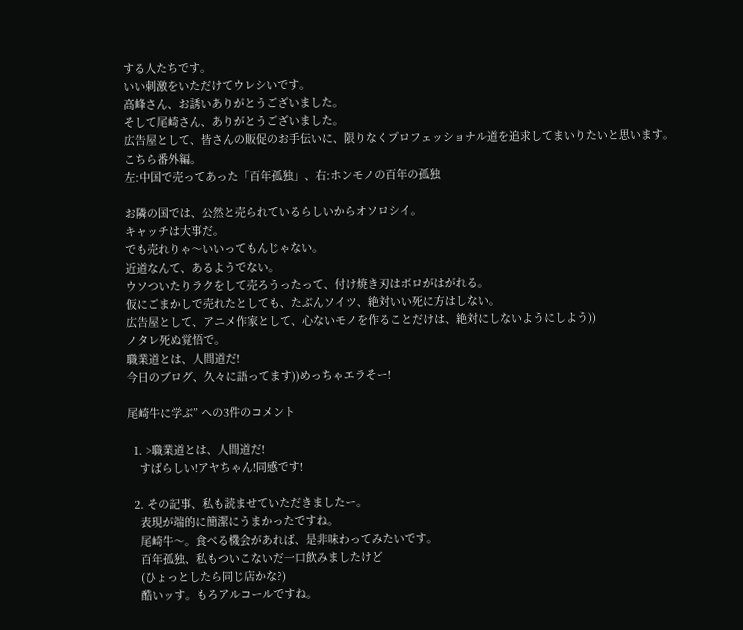する人たちです。
いい刺激をいただけてウレシいです。
高峰さん、お誘いありがとうございました。
そして尾崎さん、ありがとうございました。
広告屋として、皆さんの販促のお手伝いに、限りなくプロフェッショナル道を追求してまいりたいと思います。
こちら番外編。
左:中国で売ってあった「百年孤独」、右:ホンモノの百年の孤独

お隣の国では、公然と売られているらしいからオソロシイ。
キャッチは大事だ。
でも売れりゃ〜いいってもんじゃない。
近道なんて、あるようでない。
ウソついたりラクをして売ろうったって、付け焼き刃はボロがはがれる。
仮にごまかしで売れたとしても、たぶんソイツ、絶対いい死に方はしない。
広告屋として、アニメ作家として、心ないモノを作ることだけは、絶対にしないようにしよう))
ノタレ死ぬ覚悟で。
職業道とは、人間道だ!
今日のブログ、久々に語ってます))めっちゃエラそー!

尾崎牛に学ぶ” への3件のコメント

  1. >職業道とは、人間道だ!
    すばらしい!アヤちゃん!同感です!

  2. その記事、私も読ませていただきましたー。
    表現が端的に簡潔にうまかったですね。
    尾崎牛〜。食べる機会があれば、是非味わってみたいです。
    百年孤独、私もついこないだ一口飲みましたけど
    (ひょっとしたら同じ店かな?)
    酷いッす。もろアルコールですね。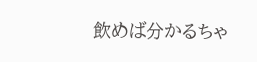飲めば分かるちゃ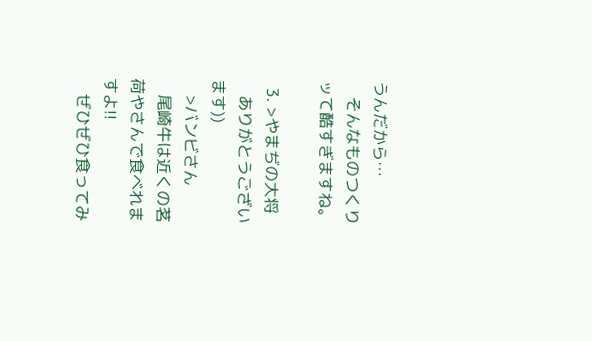うんだから…
    そんなものつくりッて酷すぎますね。

  3. >やまぢの大将
    ありがとうございます))
    >バンビさん
    尾崎牛は近くの茗荷やさんで食べれますよ!!
    ぜひぜひ食ってみ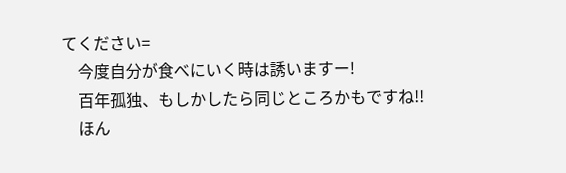てください=
    今度自分が食べにいく時は誘いますー!
    百年孤独、もしかしたら同じところかもですね!!
    ほん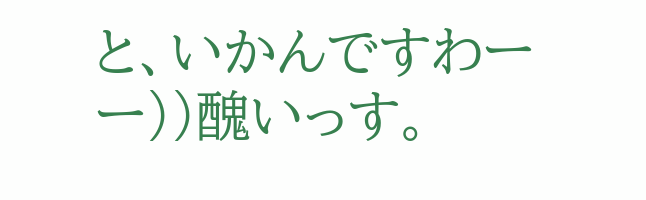と、いかんですわーー))醜いっす。